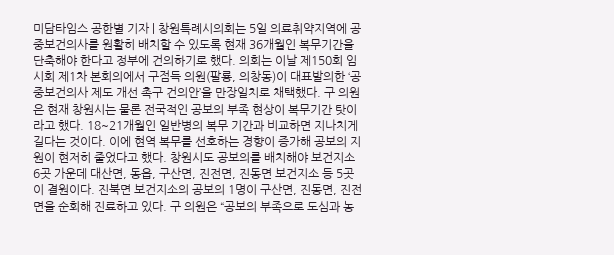미담타임스 공한별 기자 | 창원특례시의회는 5일 의료취약지역에 공중보건의사를 원활히 배치할 수 있도록 현재 36개월인 복무기간을 단축해야 한다고 정부에 건의하기로 했다. 의회는 이날 제150회 임시회 제1차 본회의에서 구점득 의원(팔룡, 의창동)이 대표발의한 ‘공중보건의사 제도 개선 촉구 건의안’을 만장일치로 채택했다. 구 의원은 현재 창원시는 물론 전국적인 공보의 부족 현상이 복무기간 탓이라고 했다. 18~21개월인 일반병의 복무 기간과 비교하면 지나치게 길다는 것이다. 이에 현역 복무를 선호하는 경향이 증가해 공보의 지원이 현저히 줄었다고 했다. 창원시도 공보의를 배치해야 보건지소 6곳 가운데 대산면, 동읍, 구산면, 진전면, 진동면 보건지소 등 5곳이 결원이다. 진북면 보건지소의 공보의 1명이 구산면, 진동면, 진전면을 순회해 진료하고 있다. 구 의원은 “공보의 부족으로 도심과 농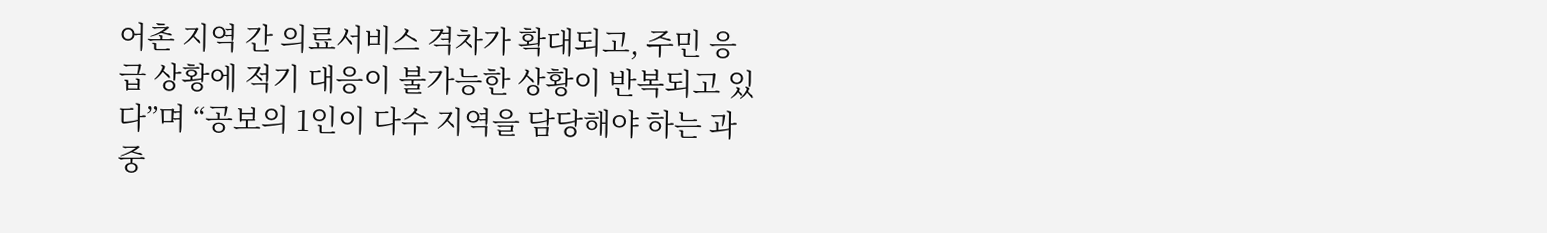어촌 지역 간 의료서비스 격차가 확대되고, 주민 응급 상황에 적기 대응이 불가능한 상황이 반복되고 있다”며 “공보의 1인이 다수 지역을 담당해야 하는 과중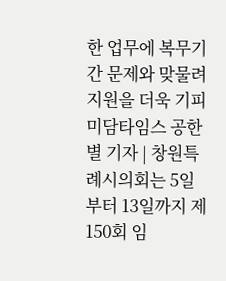한 업무에 복무기간 문제와 맞물려 지원을 더욱 기피
미담타임스 공한별 기자 | 창원특례시의회는 5일부터 13일까지 제150회 임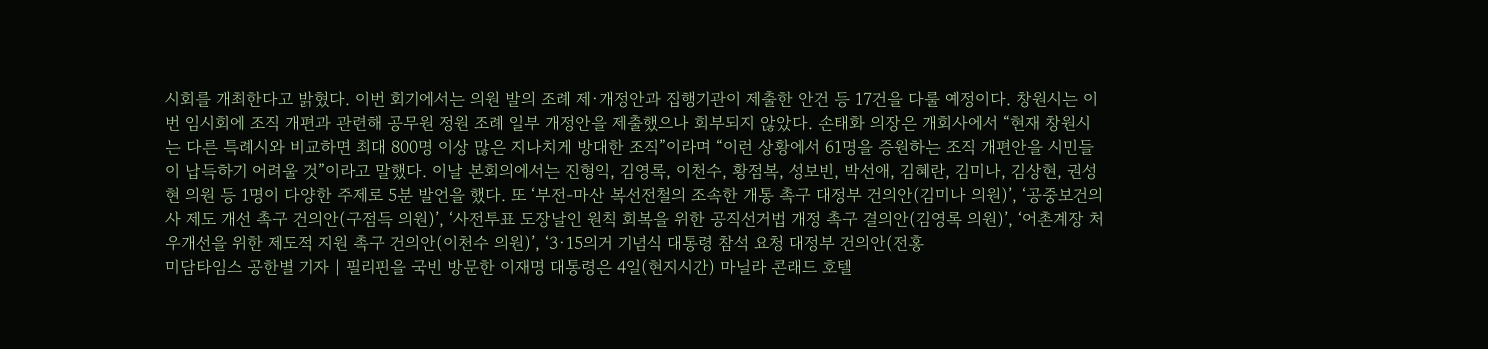시회를 개최한다고 밝혔다. 이번 회기에서는 의원 발의 조례 제·개정안과 집행기관이 제출한 안건 등 17건을 다룰 예정이다. 창원시는 이번 임시회에 조직 개편과 관련해 공무원 정원 조례 일부 개정안을 제출했으나 회부되지 않았다. 손태화 의장은 개회사에서 “현재 창원시는 다른 특례시와 비교하면 최대 800명 이상 많은 지나치게 방대한 조직”이라며 “이런 상황에서 61명을 증원하는 조직 개편안을 시민들이 납득하기 어려울 것”이라고 말했다. 이날 본회의에서는 진형익, 김영록, 이천수, 황점복, 성보빈, 박선애, 김혜란, 김미나, 김상현, 권성현 의원 등 1명이 다양한 주제로 5분 발언을 했다. 또 ‘부전-마산 복선전철의 조속한 개통 촉구 대정부 건의안(김미나 의원)’, ‘공중보건의사 제도 개선 촉구 건의안(구점득 의원)’, ‘사전투표 도장날인 원칙 회복을 위한 공직선거법 개정 촉구 결의안(김영록 의원)’, ‘어촌계장 처우개선을 위한 제도적 지원 촉구 건의안(이천수 의원)’, ‘3·15의거 기념식 대통령 참석 요청 대정부 건의안(전홍
미담타임스 공한별 기자 | 필리핀을 국빈 방문한 이재명 대통령은 4일(현지시간) 마닐라 콘래드 호텔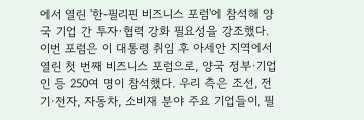에서 열린 '한-필리핀 비즈니스 포럼'에 참석해 양국 기업 간 투자·협력 강화 필요성을 강조했다. 이번 포럼은 이 대통령 취임 후 아세안 지역에서 열린 첫 번째 비즈니스 포럼으로, 양국 정부·기업인 등 250여 명이 참석했다. 우리 측은 조선, 전기·전자, 자동차, 소비재 분야 주요 기업들이, 필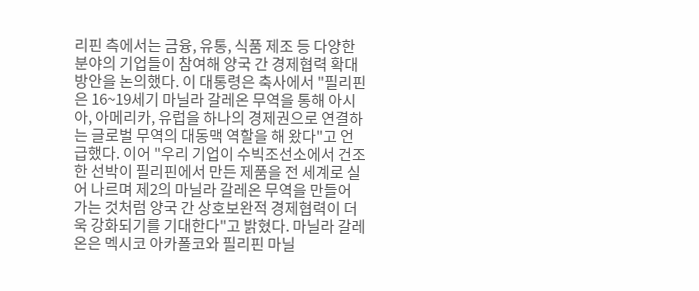리핀 측에서는 금융, 유통, 식품 제조 등 다양한 분야의 기업들이 참여해 양국 간 경제협력 확대 방안을 논의했다. 이 대통령은 축사에서 "필리핀은 16~19세기 마닐라 갈레온 무역을 통해 아시아, 아메리카, 유럽을 하나의 경제권으로 연결하는 글로벌 무역의 대동맥 역할을 해 왔다"고 언급했다. 이어 "우리 기업이 수빅조선소에서 건조한 선박이 필리핀에서 만든 제품을 전 세계로 실어 나르며 제2의 마닐라 갈레온 무역을 만들어 가는 것처럼 양국 간 상호보완적 경제협력이 더욱 강화되기를 기대한다"고 밝혔다. 마닐라 갈레온은 멕시코 아카폴코와 필리핀 마닐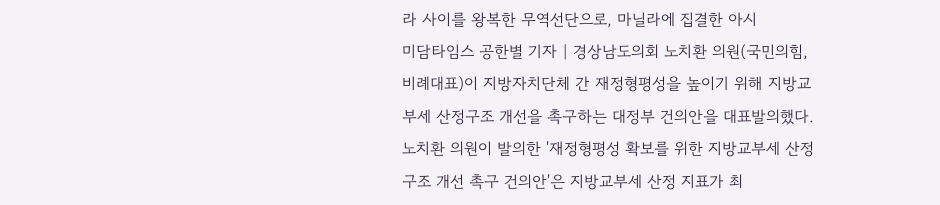라 사이를 왕복한 무역선단으로, 마닐라에 집결한 아시
미담타임스 공한별 기자 | 경상남도의회 노치환 의원(국민의힘, 비례대표)이 지방자치단체 간 재정형평성을 높이기 위해 지방교부세 산정구조 개선을 촉구하는 대정부 건의안을 대표발의했다. 노치환 의원이 발의한 '재정형평성 확보를 위한 지방교부세 산정구조 개선 촉구 건의안'은 지방교부세 산정 지표가 최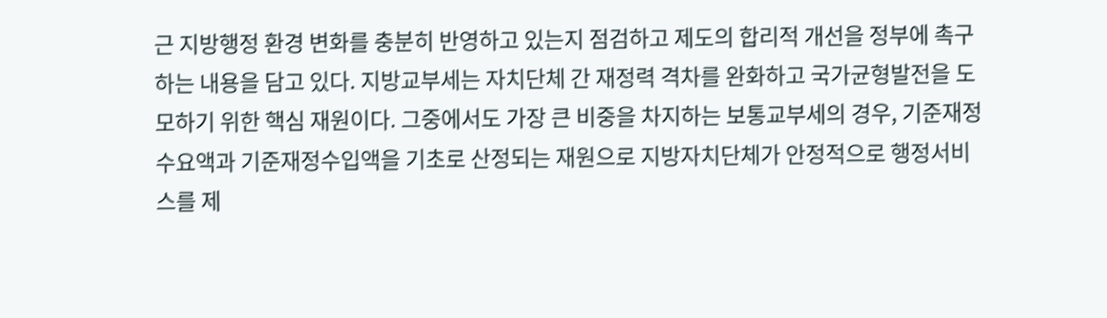근 지방행정 환경 변화를 충분히 반영하고 있는지 점검하고 제도의 합리적 개선을 정부에 촉구하는 내용을 담고 있다. 지방교부세는 자치단체 간 재정력 격차를 완화하고 국가균형발전을 도모하기 위한 핵심 재원이다. 그중에서도 가장 큰 비중을 차지하는 보통교부세의 경우, 기준재정수요액과 기준재정수입액을 기초로 산정되는 재원으로 지방자치단체가 안정적으로 행정서비스를 제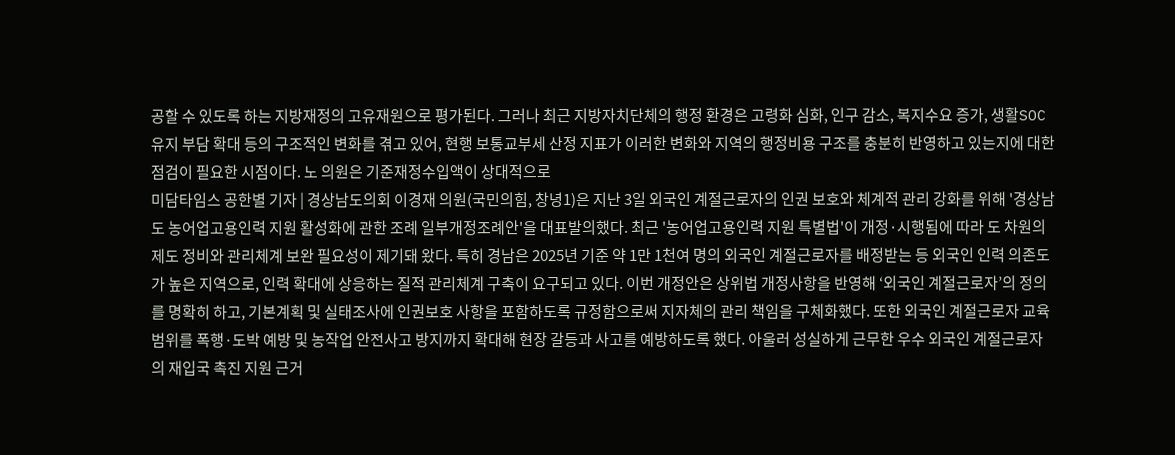공할 수 있도록 하는 지방재정의 고유재원으로 평가된다. 그러나 최근 지방자치단체의 행정 환경은 고령화 심화, 인구 감소, 복지수요 증가, 생활SOC 유지 부담 확대 등의 구조적인 변화를 겪고 있어, 현행 보통교부세 산정 지표가 이러한 변화와 지역의 행정비용 구조를 충분히 반영하고 있는지에 대한 점검이 필요한 시점이다. 노 의원은 기준재정수입액이 상대적으로
미담타임스 공한별 기자 | 경상남도의회 이경재 의원(국민의힘, 창녕1)은 지난 3일 외국인 계절근로자의 인권 보호와 체계적 관리 강화를 위해 '경상남도 농어업고용인력 지원 활성화에 관한 조례 일부개정조례안'을 대표발의했다. 최근 '농어업고용인력 지원 특별법'이 개정·시행됨에 따라 도 차원의 제도 정비와 관리체계 보완 필요성이 제기돼 왔다. 특히 경남은 2025년 기준 약 1만 1천여 명의 외국인 계절근로자를 배정받는 등 외국인 인력 의존도가 높은 지역으로, 인력 확대에 상응하는 질적 관리체계 구축이 요구되고 있다. 이번 개정안은 상위법 개정사항을 반영해 ‘외국인 계절근로자’의 정의를 명확히 하고, 기본계획 및 실태조사에 인권보호 사항을 포함하도록 규정함으로써 지자체의 관리 책임을 구체화했다. 또한 외국인 계절근로자 교육 범위를 폭행·도박 예방 및 농작업 안전사고 방지까지 확대해 현장 갈등과 사고를 예방하도록 했다. 아울러 성실하게 근무한 우수 외국인 계절근로자의 재입국 촉진 지원 근거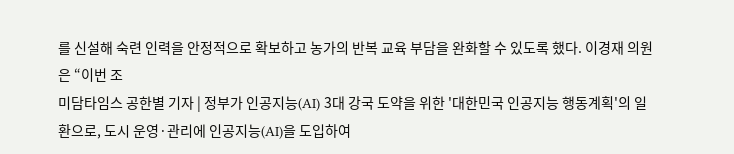를 신설해 숙련 인력을 안정적으로 확보하고 농가의 반복 교육 부담을 완화할 수 있도록 했다. 이경재 의원은 “이번 조
미담타임스 공한별 기자 | 정부가 인공지능(AI) 3대 강국 도약을 위한 '대한민국 인공지능 행동계획'의 일환으로, 도시 운영·관리에 인공지능(AI)을 도입하여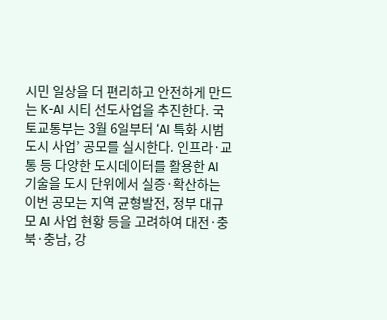시민 일상을 더 편리하고 안전하게 만드는 K-AI 시티 선도사업을 추진한다. 국토교통부는 3월 6일부터 ‘AI 특화 시범도시 사업’ 공모를 실시한다. 인프라·교통 등 다양한 도시데이터를 활용한 AI 기술을 도시 단위에서 실증·확산하는 이번 공모는 지역 균형발전, 정부 대규모 AI 사업 현황 등을 고려하여 대전·충북·충남, 강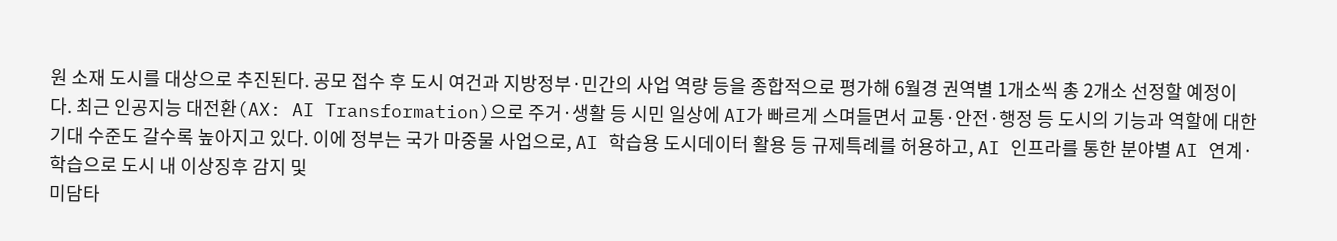원 소재 도시를 대상으로 추진된다. 공모 접수 후 도시 여건과 지방정부·민간의 사업 역량 등을 종합적으로 평가해 6월경 권역별 1개소씩 총 2개소 선정할 예정이다. 최근 인공지능 대전환(AX: AI Transformation)으로 주거·생활 등 시민 일상에 AI가 빠르게 스며들면서 교통·안전·행정 등 도시의 기능과 역할에 대한 기대 수준도 갈수록 높아지고 있다. 이에 정부는 국가 마중물 사업으로, AI 학습용 도시데이터 활용 등 규제특례를 허용하고, AI 인프라를 통한 분야별 AI 연계·학습으로 도시 내 이상징후 감지 및
미담타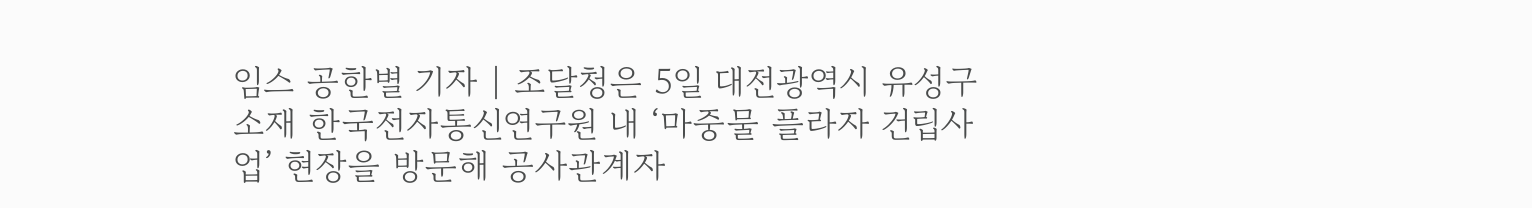임스 공한별 기자 | 조달청은 5일 대전광역시 유성구 소재 한국전자통신연구원 내 ‘마중물 플라자 건립사업’ 현장을 방문해 공사관계자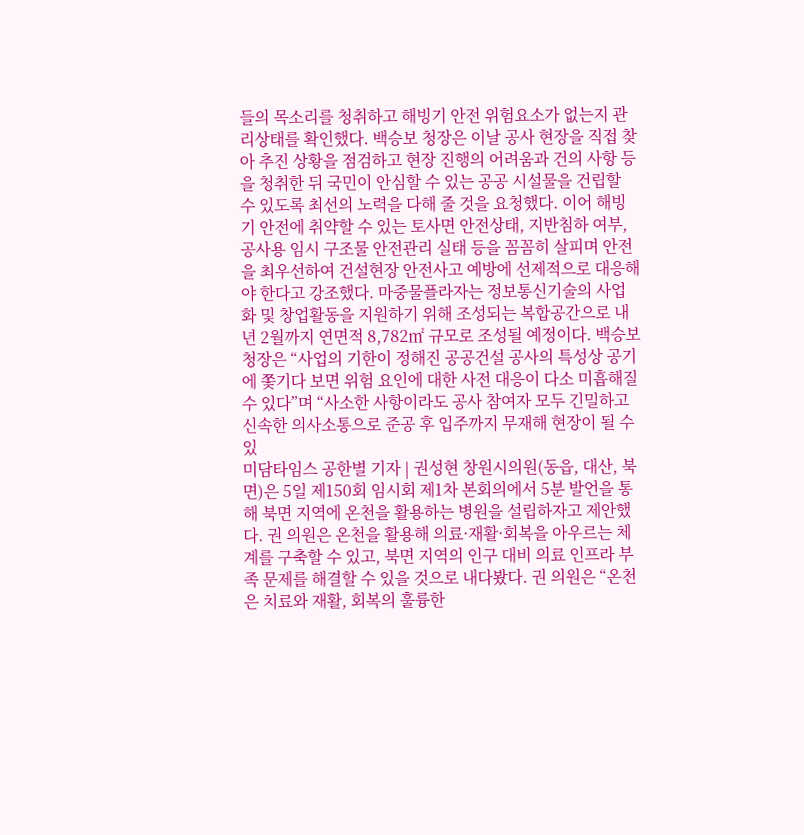들의 목소리를 청취하고 해빙기 안전 위험요소가 없는지 관리상태를 확인했다. 백승보 청장은 이날 공사 현장을 직접 찾아 추진 상황을 점검하고 현장 진행의 어려움과 건의 사항 등을 청취한 뒤 국민이 안심할 수 있는 공공 시설물을 건립할 수 있도록 최선의 노력을 다해 줄 것을 요청했다. 이어 해빙기 안전에 취약할 수 있는 토사면 안전상태, 지반침하 여부, 공사용 임시 구조물 안전관리 실태 등을 꼼꼼히 살피며 안전을 최우선하여 건설현장 안전사고 예방에 선제적으로 대응해야 한다고 강조했다. 마중물플라자는 정보통신기술의 사업화 및 창업활동을 지원하기 위해 조성되는 복합공간으로 내년 2월까지 연면적 8,782㎡ 규모로 조성될 예정이다. 백승보 청장은 “사업의 기한이 정해진 공공건설 공사의 특성상 공기에 쫓기다 보면 위험 요인에 대한 사전 대응이 다소 미흡해질 수 있다”며 “사소한 사항이라도 공사 참여자 모두 긴밀하고 신속한 의사소통으로 준공 후 입주까지 무재해 현장이 될 수 있
미담타임스 공한별 기자 | 권성현 창원시의원(동읍, 대산, 북면)은 5일 제150회 임시회 제1차 본회의에서 5분 발언을 통해 북면 지역에 온천을 활용하는 병원을 설립하자고 제안했다. 권 의원은 온천을 활용해 의료·재활·회복을 아우르는 체계를 구축할 수 있고, 북면 지역의 인구 대비 의료 인프라 부족 문제를 해결할 수 있을 것으로 내다봤다. 권 의원은 “온천은 치료와 재활, 회복의 훌륭한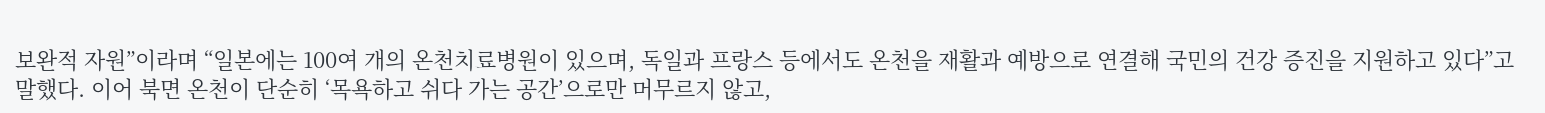보완적 자원”이라며 “일본에는 100여 개의 온천치료병원이 있으며, 독일과 프랑스 등에서도 온천을 재활과 예방으로 연결해 국민의 건강 증진을 지원하고 있다”고 말했다. 이어 북면 온천이 단순히 ‘목욕하고 쉬다 가는 공간’으로만 머무르지 않고,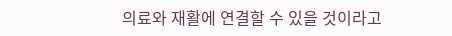의료와 재활에 연결할 수 있을 것이라고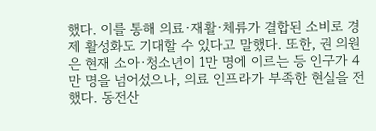했다. 이를 통해 의료·재활·체류가 결합된 소비로 경제 활성화도 기대할 수 있다고 말했다. 또한, 권 의원은 현재 소아·청소년이 1만 명에 이르는 등 인구가 4만 명을 넘어섰으나, 의료 인프라가 부족한 현실을 전했다. 동전산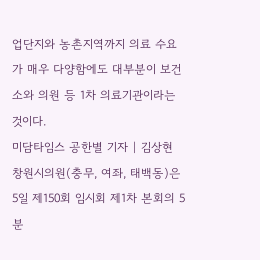업단지와 농촌지역까지 의료 수요가 매우 다양함에도 대부분이 보건소와 의원 등 1차 의료기관이라는 것이다.
미담타임스 공한별 기자 | 김상현 창원시의원(충무, 여좌, 태백동)은 5일 제150회 임시회 제1차 본회의 5분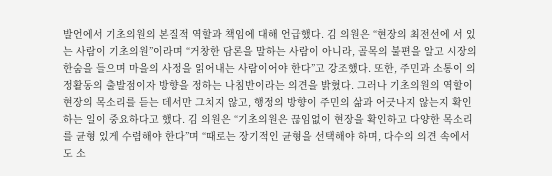발언에서 기초의원의 본질적 역할과 책임에 대해 언급했다. 김 의원은 “현장의 최전선에 서 있는 사람이 기초의원”이라며 “거창한 담론을 말하는 사람이 아니라, 골목의 불편을 알고 시장의 한숨을 들으며 마을의 사정을 읽어내는 사람이어야 한다”고 강조했다. 또한, 주민과 소통이 의정활동의 출발점이자 방향을 정하는 나침반이라는 의견을 밝혔다. 그러나 기초의원의 역할이 현장의 목소리를 듣는 데서만 그치지 않고, 행정의 방향이 주민의 삶과 어긋나지 않는지 확인하는 일이 중요하다고 했다. 김 의원은 “기초의원은 끊임없이 현장을 확인하고 다양한 목소리를 균형 있게 수렴해야 한다”며 “때로는 장기적인 균형을 선택해야 하며, 다수의 의견 속에서도 소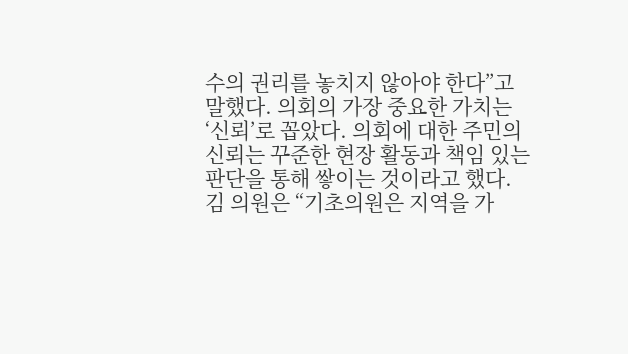수의 권리를 놓치지 않아야 한다”고 말했다. 의회의 가장 중요한 가치는 ‘신뢰’로 꼽았다. 의회에 대한 주민의 신뢰는 꾸준한 현장 활동과 책임 있는 판단을 통해 쌓이는 것이라고 했다. 김 의원은 “기초의원은 지역을 가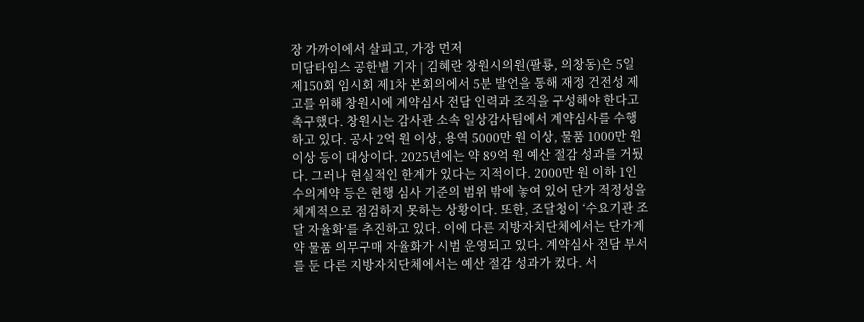장 가까이에서 살피고, 가장 먼저
미담타임스 공한별 기자 | 김혜란 창원시의원(팔룡, 의창동)은 5일 제150회 임시회 제1차 본회의에서 5분 발언을 통해 재정 건전성 제고를 위해 창원시에 계약심사 전담 인력과 조직을 구성해야 한다고 촉구했다. 창원시는 감사관 소속 일상감사팀에서 계약심사를 수행하고 있다. 공사 2억 원 이상, 용역 5000만 원 이상, 물품 1000만 원 이상 등이 대상이다. 2025년에는 약 89억 원 예산 절감 성과를 거뒀다. 그러나 현실적인 한계가 있다는 지적이다. 2000만 원 이하 1인 수의계약 등은 현행 심사 기준의 범위 밖에 놓여 있어 단가 적정성을 체계적으로 점검하지 못하는 상황이다. 또한, 조달청이 ‘수요기관 조달 자율화’를 추진하고 있다. 이에 다른 지방자치단체에서는 단가계약 물품 의무구매 자율화가 시범 운영되고 있다. 계약심사 전담 부서를 둔 다른 지방자치단체에서는 예산 절감 성과가 컸다. 서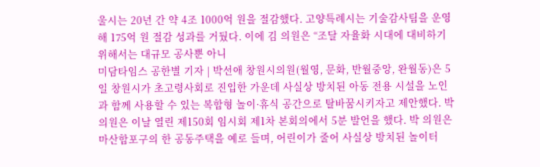울시는 20년 간 약 4조 1000억 원을 절감했다. 고양특례시는 기술감사팀을 운영해 175억 원 절감 성과를 거뒀다. 이에 김 의원은 “조달 자율화 시대에 대비하기 위해서는 대규모 공사뿐 아니
미담타임스 공한별 기자 | 박선애 창원시의원(월영, 문화, 반월중앙, 완월동)은 5일 창원시가 초고령사회로 진입한 가운데 사실상 방치된 아동 전용 시설을 노인과 함께 사용할 수 있는 복합형 놀이·휴식 공간으로 탈바꿈시키자고 제안했다. 박 의원은 이날 열린 제150회 임시회 제1차 본회의에서 5분 발언을 했다. 박 의원은 마산합포구의 한 공동주택을 예로 들며, 어린이가 줄어 사실상 방치된 놀이터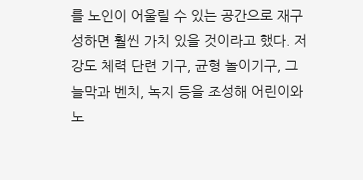를 노인이 어울릴 수 있는 공간으로 재구성하면 훨씬 가치 있을 것이라고 했다. 저강도 체력 단련 기구, 균형 놀이기구, 그늘막과 벤치, 녹지 등을 조성해 어린이와 노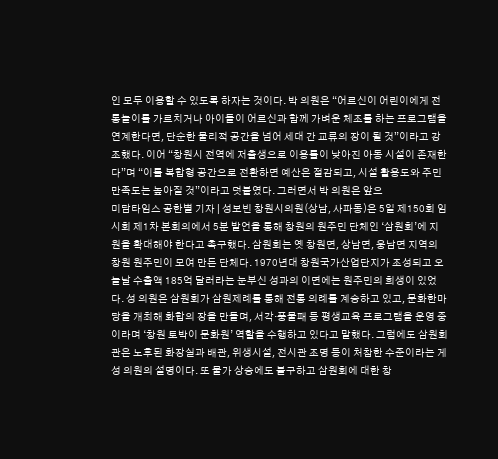인 모두 이용할 수 있도록 하자는 것이다. 박 의원은 “어르신이 어린이에게 전통놀이를 가르치거나 아이들이 어르신과 함께 가벼운 체조를 하는 프로그램을 연계한다면, 단순한 물리적 공간을 넘어 세대 간 교류의 장이 될 것”이라고 강조했다. 이어 “창원시 전역에 저출생으로 이용률이 낮아진 아동 시설이 존재한다”며 “이를 복합형 공간으로 전환하면 예산은 절감되고, 시설 활용도와 주민 만족도는 높아질 것”이라고 덧붙였다. 그러면서 박 의원은 앞으
미담타임스 공한별 기자 | 성보빈 창원시의원(상남, 사파동)은 5일 제150회 임시회 제1차 본회의에서 5분 발언을 통해 창원의 원주민 단체인 ‘삼원회’에 지원을 확대해야 한다고 촉구했다. 삼원회는 옛 창원면, 상남면, 웅남면 지역의 창원 원주민이 모여 만든 단체다. 1970년대 창원국가산업단지가 조성되고 오늘날 수출액 185억 달러라는 눈부신 성과의 이면에는 원주민의 희생이 있었다. 성 의원은 삼원회가 삼원제례를 통해 전통 의례를 계승하고 있고, 문화한마당을 개최해 화합의 장을 만들며, 서각·풍물패 등 평생교육 프로그램을 운영 중이라며 ‘창원 토박이 문화원’ 역할을 수행하고 있다고 말했다. 그럼에도 삼원회관은 노후된 화장실과 배관, 위생시설, 전시관 조명 등이 처참한 수준이라는 게 성 의원의 설명이다. 또 물가 상승에도 불구하고 삼원회에 대한 창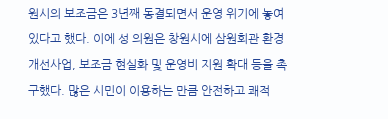원시의 보조금은 3년째 동결되면서 운영 위기에 놓여 있다고 했다. 이에 성 의원은 창원시에 삼원회관 환경개선사업, 보조금 현실화 및 운영비 지원 확대 등을 촉구했다. 많은 시민이 이용하는 만큼 안전하고 쾌적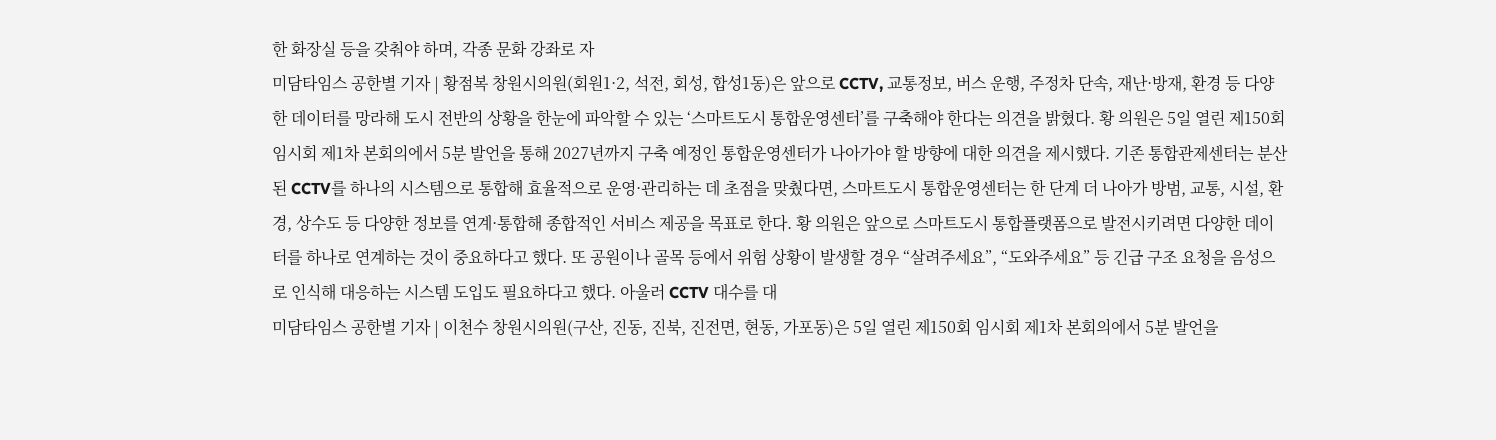한 화장실 등을 갖춰야 하며, 각종 문화 강좌로 자
미담타임스 공한별 기자 | 황점복 창원시의원(회원1·2, 석전, 회성, 합성1동)은 앞으로 CCTV, 교통정보, 버스 운행, 주정차 단속, 재난·방재, 환경 등 다양한 데이터를 망라해 도시 전반의 상황을 한눈에 파악할 수 있는 ‘스마트도시 통합운영센터’를 구축해야 한다는 의견을 밝혔다. 황 의원은 5일 열린 제150회 임시회 제1차 본회의에서 5분 발언을 통해 2027년까지 구축 예정인 통합운영센터가 나아가야 할 방향에 대한 의견을 제시했다. 기존 통합관제센터는 분산된 CCTV를 하나의 시스템으로 통합해 효율적으로 운영·관리하는 데 초점을 맞췄다면, 스마트도시 통합운영센터는 한 단계 더 나아가 방범, 교통, 시설, 환경, 상수도 등 다양한 정보를 연계·통합해 종합적인 서비스 제공을 목표로 한다. 황 의원은 앞으로 스마트도시 통합플랫폼으로 발전시키려면 다양한 데이터를 하나로 연계하는 것이 중요하다고 했다. 또 공원이나 골목 등에서 위험 상황이 발생할 경우 “살려주세요”, “도와주세요” 등 긴급 구조 요청을 음성으로 인식해 대응하는 시스템 도입도 필요하다고 했다. 아울러 CCTV 대수를 대
미담타임스 공한별 기자 | 이천수 창원시의원(구산, 진동, 진북, 진전면, 현동, 가포동)은 5일 열린 제150회 임시회 제1차 본회의에서 5분 발언을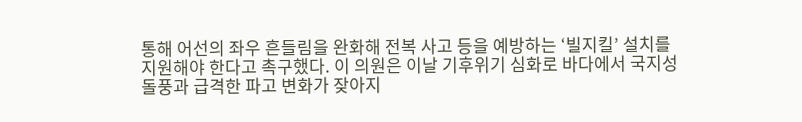통해 어선의 좌우 흔들림을 완화해 전복 사고 등을 예방하는 ‘빌지킬’ 설치를 지원해야 한다고 촉구했다. 이 의원은 이날 기후위기 심화로 바다에서 국지성 돌풍과 급격한 파고 변화가 잦아지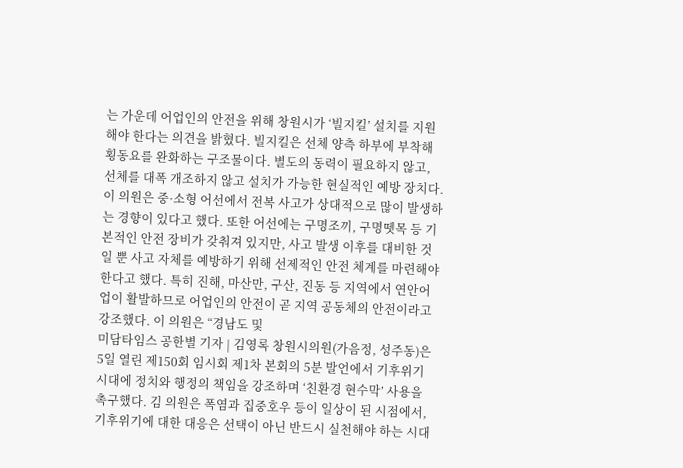는 가운데 어업인의 안전을 위해 창원시가 ‘빌지킬’ 설치를 지원해야 한다는 의견을 밝혔다. 빌지킬은 선체 양측 하부에 부착해 횡동요를 완화하는 구조물이다. 별도의 동력이 필요하지 않고, 선체를 대폭 개조하지 않고 설치가 가능한 현실적인 예방 장치다. 이 의원은 중·소형 어선에서 전복 사고가 상대적으로 많이 발생하는 경향이 있다고 했다. 또한 어선에는 구명조끼, 구명뗏목 등 기본적인 안전 장비가 갖춰져 있지만, 사고 발생 이후를 대비한 것일 뿐 사고 자체를 예방하기 위해 선제적인 안전 체계를 마련해야 한다고 했다. 특히 진해, 마산만, 구산, 진동 등 지역에서 연안어업이 활발하므로 어업인의 안전이 곧 지역 공동체의 안전이라고 강조했다. 이 의원은 “경남도 및
미담타임스 공한별 기자 | 김영록 창원시의원(가음정, 성주동)은 5일 열린 제150회 임시회 제1차 본회의 5분 발언에서 기후위기 시대에 정치와 행정의 책임을 강조하며 ‘친환경 현수막’ 사용을 촉구했다. 김 의원은 폭염과 집중호우 등이 일상이 된 시점에서, 기후위기에 대한 대응은 선택이 아닌 반드시 실천해야 하는 시대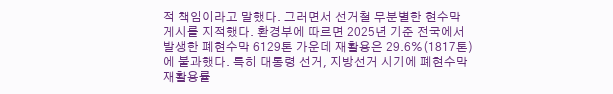적 책임이라고 말했다. 그러면서 선거철 무분별한 현수막 게시를 지적했다. 환경부에 따르면 2025년 기준 전국에서 발생한 폐현수막 6129톤 가운데 재활용은 29.6%(1817톤)에 불과했다. 특히 대통령 선거, 지방선거 시기에 폐현수막 재활용률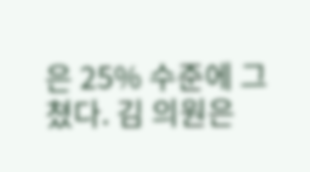은 25% 수준에 그쳤다. 김 의원은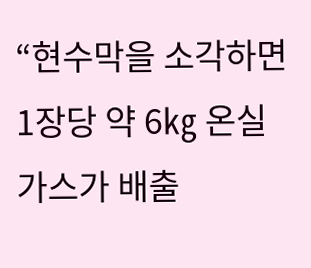“현수막을 소각하면 1장당 약 6㎏ 온실가스가 배출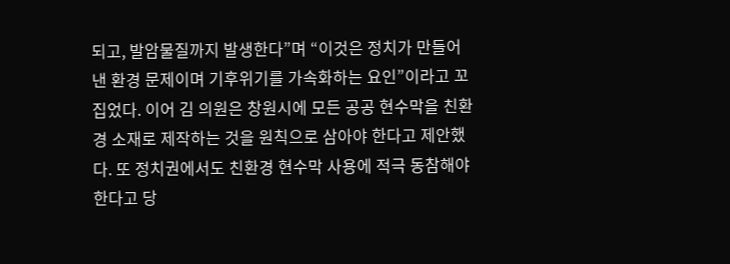되고, 발암물질까지 발생한다”며 “이것은 정치가 만들어낸 환경 문제이며 기후위기를 가속화하는 요인”이라고 꼬집었다. 이어 김 의원은 창원시에 모든 공공 현수막을 친환경 소재로 제작하는 것을 원칙으로 삼아야 한다고 제안했다. 또 정치권에서도 친환경 현수막 사용에 적극 동참해야 한다고 당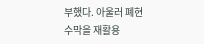부했다. 아울러 폐현수막을 재활용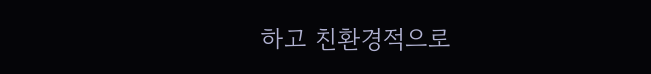하고 친환경적으로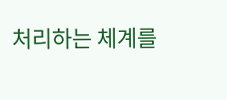처리하는 체계를